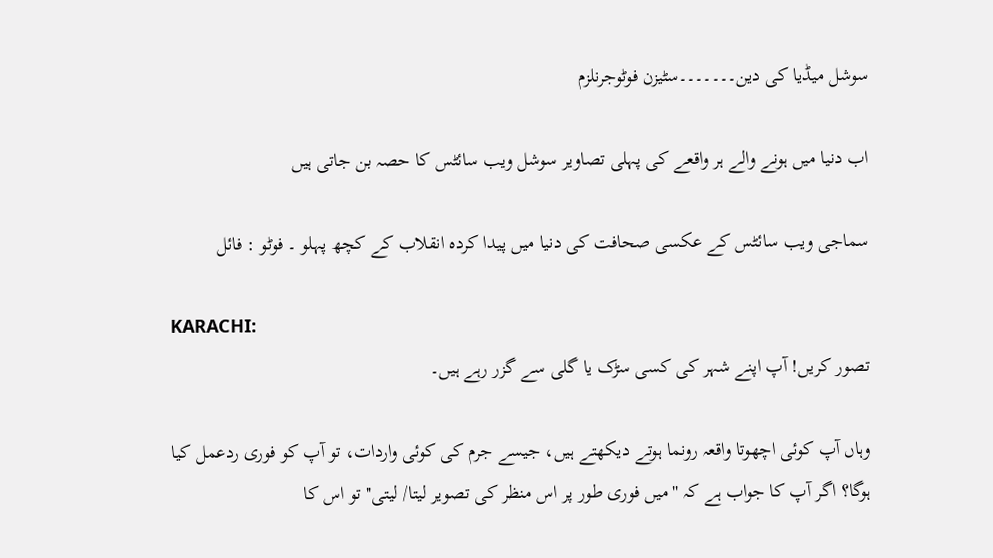سوشل میڈیا کی دین۔۔۔۔۔۔۔سٹیزن فوٹوجرنلزم

اب دنیا میں ہونے والے ہر واقعے کی پہلی تصاویر سوشل ویب سائٹس کا حصہ بن جاتی ہیں

سماجی ویب سائٹس کے عکسی صحافت کی دنیا میں پیدا کردہ انقلاب کے کچھ پہلو ۔ فوٹو : فائل

KARACHI:
تصور کریں! آپ اپنے شہر کی کسی سڑک یا گلی سے گزر رہے ہیں۔

وہاں آپ کوئی اچھوتا واقعہ رونما ہوتے دیکھتے ہیں، جیسے جرم کی کوئی واردات، تو آپ کو فوری ردعمل کیا ہوگا؟ اگر آپ کا جواب ہے کہ ''میں فوری طور پر اس منظر کی تصویر لیتا/ لیتی'' تو اس کا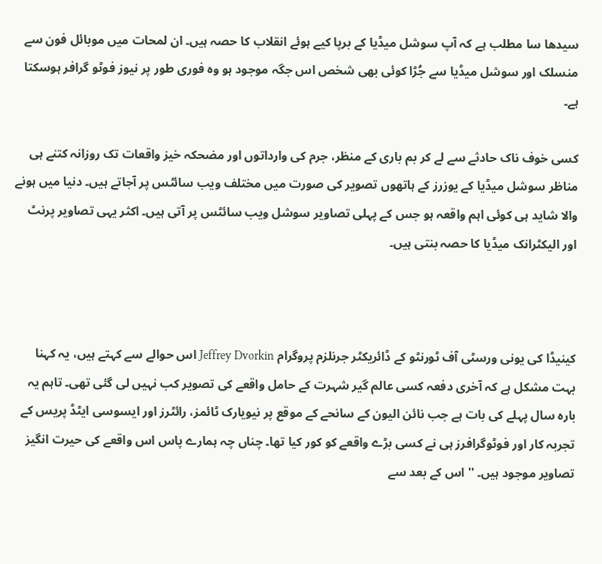سیدھا سا مطلب ہے کہ آپ سوشل میڈیا کے برپا کیے ہوئے انقلاب کا حصہ ہیں۔ ان لمحات میں موبائل فون سے منسلک اور سوشل میڈیا سے جُڑا کوئی بھی شخص اس جگہ موجود ہو وہ فوری طور پر نیوز فوٹو گرافر ہوسکتا ہے۔

کسی خوف ناک حادثے سے لے کر بم باری کے منظر، جرم کی وارداتوں اور مضحکہ خیز واقعات تک روزانہ کتنے ہی مناظر سوشل میڈیا کے یوزرز کے ہاتھوں تصویر کی صورت میں مختلف ویب سائٹس پر آجاتے ہیں۔ دنیا میں ہونے والا شاید ہی کوئی اہم واقعہ ہو جس کے پہلی تصاویر سوشل ویب سائٹس پر آتی ہیں۔ اکثر یہی تصاویر پرنٹ اور الیکٹرانک میڈیا کا حصہ بنتی ہیں۔



کینیڈا کی یونی ورسٹی آف ٹورنٹو کے ڈائریکٹر جرنلزم پروگرام Jeffrey Dvorkin اس حوالے سے کہتے ہیں، یہ کہنا بہت مشکل ہے کہ آخری دفعہ کسی عالم گیر شہرت کے حامل واقعے کی تصویر کب نہیں لی گئی تھی۔ تاہم یہ بارہ سال پہلے کی بات ہے جب نائن الیون کے سانحے کے موقع پر نیویارک ٹائمز، رائٹرز اور ایسوسی ایٹڈ پریس کے تجربہ کار اور فوٹوگرافرز ہی نے کسی بڑے واقعے کو کور کیا تھا۔ چناں چہ ہمارے پاس اس واقعے کی حیرت انگیز تصاویر موجود ہیں۔ ''اس کے بعد سے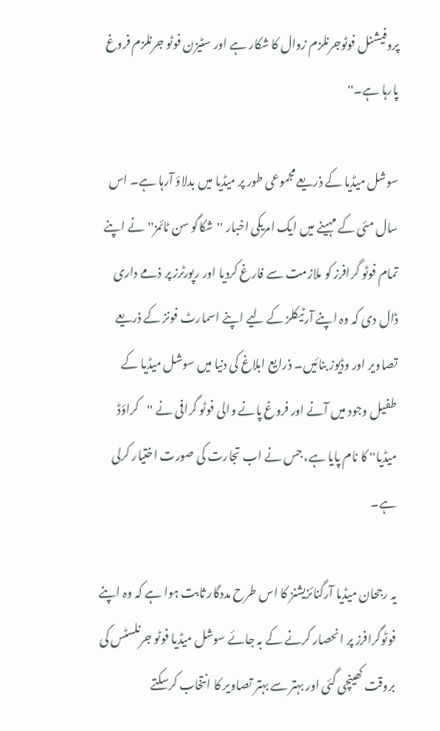پروفیشنل فوٹوجرنلزم زوال کا شکار ہے اور سٹیزن فوٹو جرنلزم فروغ پارہا ہے۔''

سوشل میڈیا کے ذریعے مجموعی طور پر میڈیا میں بدلاؤ آرہا ہے۔ اس سال مئی کے مہینے میں ایک امریکی اخبار ''شکاگو سن ٹائمز'' نے اپنے تمام فوٹو گرافرز کو ملازمت سے فارغ کردیا اور رپورٹرز پر ذمے داری ڈال دی کہ وہ اپنے آرٹیکلز کے لیے اپنے اسمارٹ فونز کے ذریعے تصاویر اور وڈیوز بنائیں۔ ذرایع ابلاغ کی دنیا میں سوشل میڈیا کے طفیل وجود میں آنے اور فروغ پانے والی فوٹو گرافی نے ''کراؤڈ میڈیا'' کا نام پایا ہے، جس نے اب تجارت کی صورت اختیار کرلی ہے۔

یہ رجحان میڈیا آرگنائزیشنز کا اس طرح مددگار ثابت ہوا ہے کہ وہ اپنے فوٹوگرافرز پر انحصار کرنے کے بہ جائے سوشل میڈیا فوٹو جرنلسٹس کی بروقت کھینچی گئی اور بہتر سے بہتر تصاویر کا انتخاب کرسکتے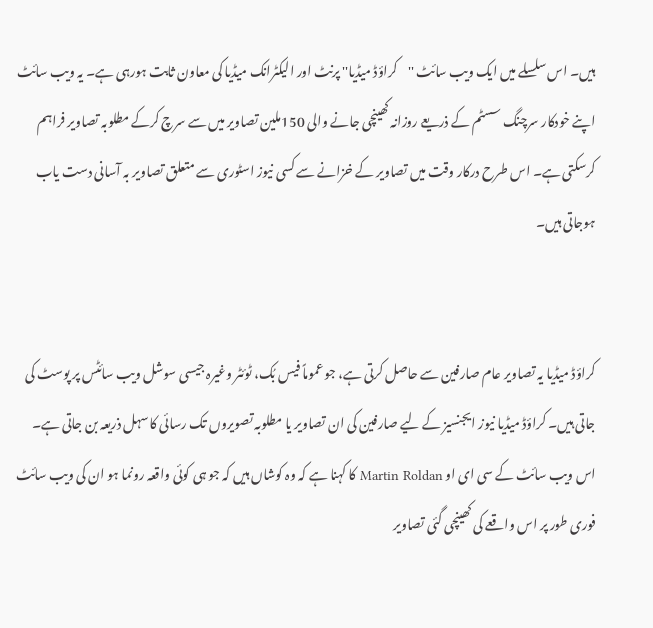ہیں۔ اس سلسلے میں ایک ویب سائٹ ''کراؤڈ میڈیا'' پرنٹ اور الیکٹرانک میڈیا کی معاون ثابت ہورہی ہے۔ یہ ویب سائٹ اپنے خودکار سرچنگ سسٹم کے ذریعے روزانہ کھینچی جانے والی 150ملین تصاویر میں سے سرچ کرکے مطلوبہ تصاویر فراہم کرسکتی ہے۔ اس طرح درکار وقت میں تصاویر کے خزانے سے کسی نیوز اسٹوری سے متعلق تصاویر بہ آسانی دست یاب ہوجاتی ہیں۔


کراؤڈ میڈیا یہ تصاویر عام صارفین سے حاصل کرتی ہے، جو عموماً فیس بُک، ٹوئٹر وغیرہ جیسی سوشل ویب سائٹس پر پوسٹ کی جاتی ہیں۔ کراؤڈ میڈیا نیوز ایجنسیز کے لیے صارفین کی ان تصاویر یا مطلوبہ تصویروں تک رسائی کا سہل ذریعہ بن جاتی ہے۔ اس ویب سائٹ کے سی ای او Martin Roldan کا کہنا ہے کہ وہ کوشاں ہیں کہ جو ہی کوئی واقعہ رونما ہو ان کی ویب سائٹ فوری طور پر اس واقعے کی کھینچی گئی تصاویر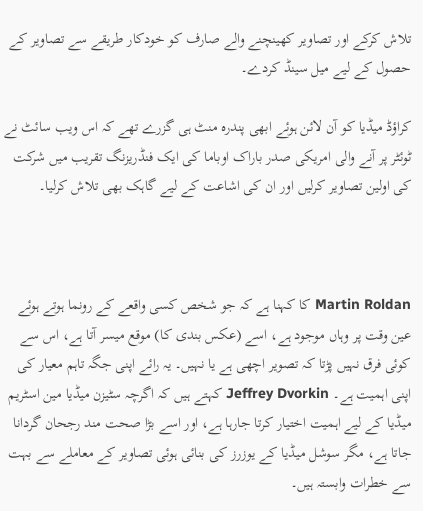تلاش کرکے اور تصاویر کھینچنے والے صارف کو خودکار طریقے سے تصاویر کے حصول کے لیے میل سینڈ کردے۔

کراؤڈ میڈیا کو آن لائن ہوئے ابھی پندرہ منٹ ہی گزرے تھے کہ اس ویب سائٹ نے ٹوئٹر پر آنے والی امریکی صدر باراک اوباما کی ایک فنڈریزنگ تقریب میں شرکت کی اولین تصاویر کرلیں اور ان کی اشاعت کے لیے گاہک بھی تلاش کرلیا۔



Martin Roldan کا کہنا ہے کہ جو شخص کسی واقعے کے رونما ہوتے ہوئے عین وقت پر وہاں موجود ہے، اسے (عکس بندی کا) موقع میسر آتا ہے، اس سے کوئی فرق نہیں پڑتا کہ تصویر اچھی ہے یا نہیں۔ یہ رائے اپنی جگہ تاہم معیار کی اپنی اہمیت ہے۔ Jeffrey Dvorkin کہتے ہیں کہ اگرچہ سٹیزن میڈیا مین اسٹریم میڈیا کے لیے اہمیت اختیار کرتا جارہا ہے، اور اسے بڑا صحت مند رجحان گردانا جاتا ہے، مگر سوشل میڈیا کے یوزرز کی بنائی ہوئی تصاویر کے معاملے سے بہت سے خطرات وابستہ ہیں۔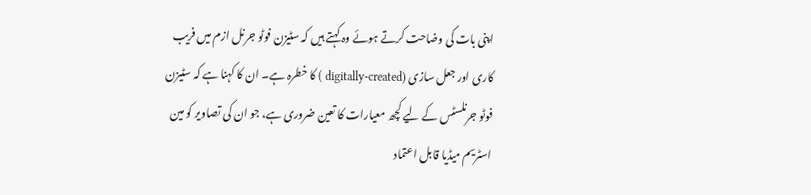اپنی بات کی وضاحت کرتے ہوئے وہ کہتے ہیں کہ سٹیزن فوٹو جرنل ازم میں فریب کاری اور جعل سازی (digitally-created ) کا خطرہ ہے۔ ان کا کہنا ہے کہ سٹیزن فوٹو جرنلسٹس کے لیے کچھ معیارات کا تعین ضروری ہے، جو ان کی تصاویر کو مین اسٹریم میڈیا قابل اعتماد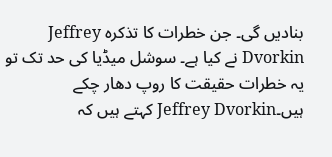بنادیں گی۔ جن خطرات کا تذکرہ Jeffrey Dvorkin نے کیا ہے۔ سوشل میڈیا کی حد تک تو یہ خطرات حقیقت کا روپ دھار چکے ہیں۔Jeffrey Dvorkin کہتے ہیں کہ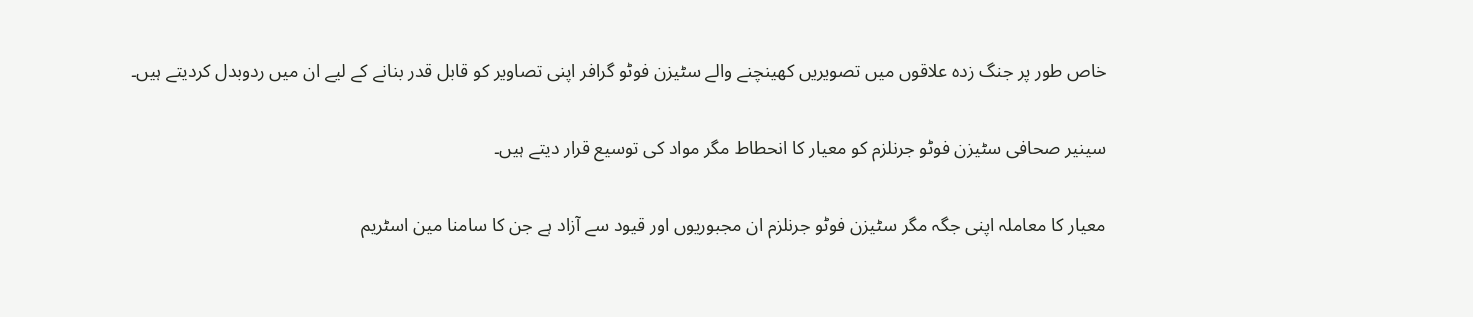خاص طور پر جنگ زدہ علاقوں میں تصویریں کھینچنے والے سٹیزن فوٹو گرافر اپنی تصاویر کو قابل قدر بنانے کے لیے ان میں ردوبدل کردیتے ہیں۔

سینیر صحافی سٹیزن فوٹو جرنلزم کو معیار کا انحطاط مگر مواد کی توسیع قرار دیتے ہیں۔

معیار کا معاملہ اپنی جگہ مگر سٹیزن فوٹو جرنلزم ان مجبوریوں اور قیود سے آزاد ہے جن کا سامنا مین اسٹریم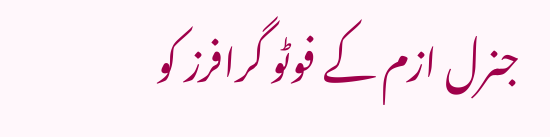جنرل ازم کے فوٹو گرافرز کو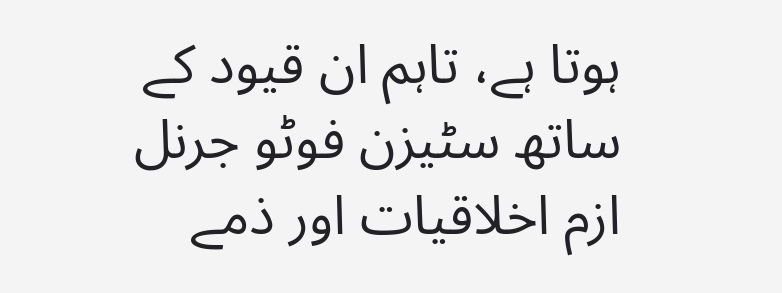ہوتا ہے، تاہم ان قیود کے ساتھ سٹیزن فوٹو جرنل ازم اخلاقیات اور ذمے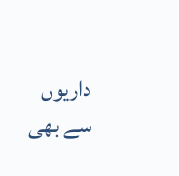داریوں سے بھی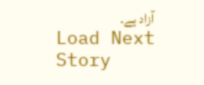آزاد ہے۔
Load Next Story